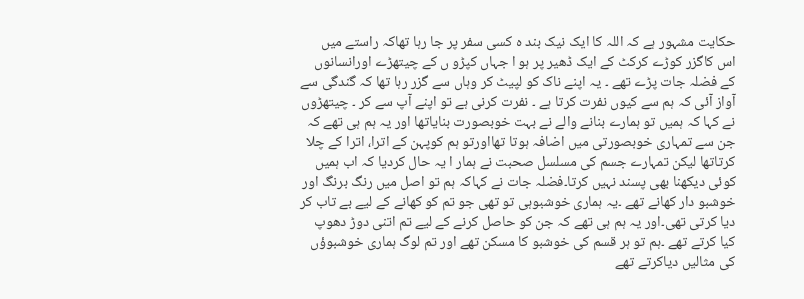حکایت مشہور ہے کہ اللہ کا ایک نیک بند ہ کسی سفر پر جا رہا تھاکہ راستے میں اس کاگزر کوڑے کرکٹ کے ایک ڈھیر پر ہو ا جہاں کپڑو ں کے چیتھڑے اورانسانوں کے فضلہ جات پڑے تھے ۔ یہ اپنے ناک کو لپیٹ کر وہاں سے گزر رہا تھا کہ گندگی سے آواز آئی کہ ہم سے کیوں نفرت کرتا ہے ۔ نفرت کرنی ہے تو اپنے آپ سے کر ۔ چیتھڑوں نے کہا کہ ہمیں تو ہمارے بنانے والے نے بہت خوبصورت بنایاتھا اور یہ ہم ہی تھے کہ جن سے تمہاری خوبصورتی میں اضافہ ہوتا تھااورتو ہم کوپہن کے اترا، اترا کے چلا کرتاتھا لیکن تمہارے جسم کی مسلسل صحبت نے ہمار ا یہ حال کردیا کہ اب ہمیں کوئی دیکھنا بھی پسند نہیں کرتا۔فضلہ جات نے کہاکہ ہم تو اصل میں رنگ برنگ اور خوشبو دار کھانے تھے ۔یہ ہماری خوشبوہی تو تھی جو تم کو کھانے کے لیے بے تاب کر دیا کرتی تھی۔اور یہ ہم ہی تھے کہ جن کو حاصل کرنے کے لیے تم اتنی دوڑ دھوپ کیا کرتے تھے ۔ہم تو ہر قسم کی خوشبو کا مسکن تھے اور تم لوگ ہماری خوشبوؤں کی مثالیں دیاکرتے تھے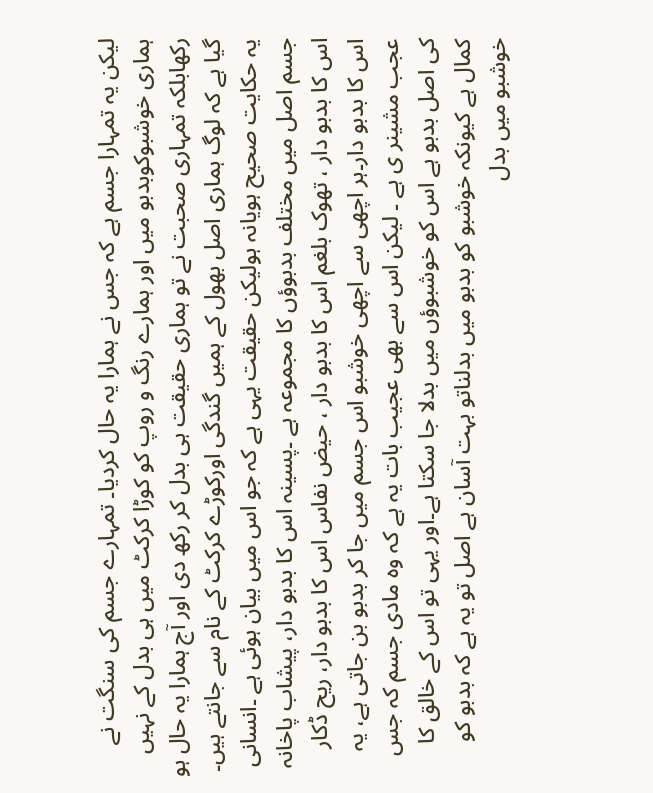لیکن یہ تمہارا جسم ہے کہ جس نے ہمارا یہ حال کردیا۔ تمہارے جسم کی سنگت نے ہماری خوشبوکوبدبو میں اور ہمارے رنگ و روپ کو کوڑا کرکٹ میں ہی بدل کے نہیں رکھابلکہ تمہاری صحبت نے تو ہماری حقیقت ہی بدل کر رکھ دی اور آج ہمارا یہ حال ہو گیا ہے کہ لوگ ہماری اصل بھول کے ہمیں گندگی اورکوڑے کرکٹ کے نام سے جانتے ہیں۔
یہ حکایت صحیح ہویانہ ہولیکن حقیقت یہی ہے کہ جو اس میں بیان ہوئی ہے ۔انسانی جسم اصل میں مختلف بدبوؤں کا مجموعہ ہے ۔پسینہ اس کا بدبو دار، پیشاب پاخانہ اس کا بدبو دار ، تھوک بلغم اس کا بدبو دار ، حیض نفاس اس کا بدبو دار، ریح ڈکار اس کا بدبو دار۔ہر اچھی سے اچھی خوشبو اس جسم میں جا کر بدبو بن جاتی ہے، یہ عجب مشینر ی ہے ۔ لیکن اس سے بھی عجیب بات یہ ہے کہ وہ مادی جسم کہ جس کی اصل بدبو ہے اس کو خوشبوؤں میں بدلا جا سکتا ہے۔اور یہی تو اس کے خالق کا کمال ہے کیونکہ خوشبو کو بدبو میں بدلناتو بہت آسان ہے اصل تو یہ ہے کہ بدبو کو خوشبو میں بدل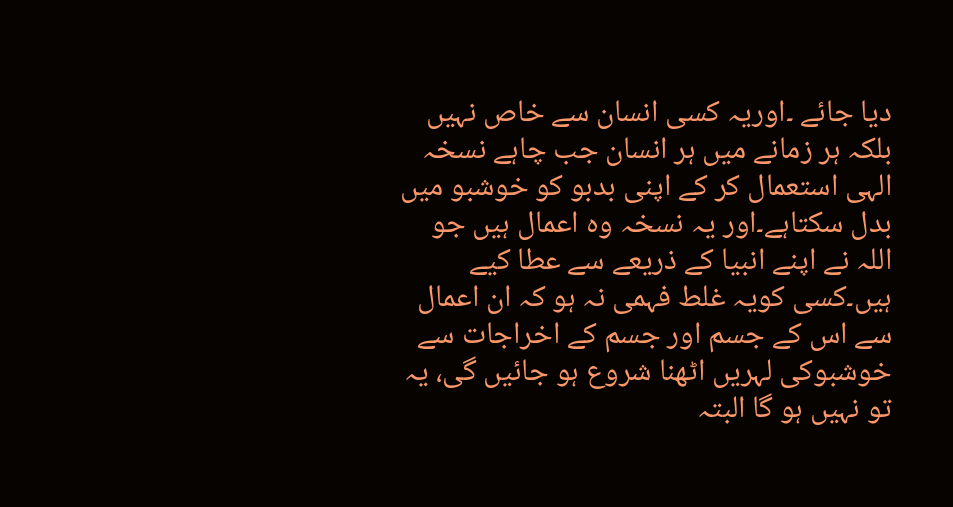دیا جائے ۔اوریہ کسی انسان سے خاص نہیں بلکہ ہر زمانے میں ہر انسان جب چاہے نسخہ الہی استعمال کر کے اپنی بدبو کو خوشبو میں بدل سکتاہے۔اور یہ نسخہ وہ اعمال ہیں جو اللہ نے اپنے انبیا کے ذریعے سے عطا کیے ہیں۔کسی کویہ غلط فہمی نہ ہو کہ ان اعمال سے اس کے جسم اور جسم کے اخراجات سے خوشبوکی لہریں اٹھنا شروع ہو جائیں گی، یہ تو نہیں ہو گا البتہ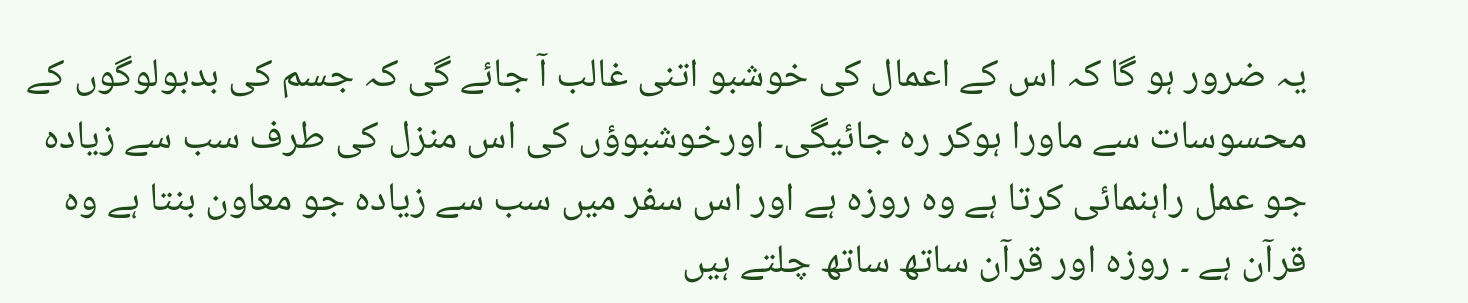یہ ضرور ہو گا کہ اس کے اعمال کی خوشبو اتنی غالب آ جائے گی کہ جسم کی بدبولوگوں کے محسوسات سے ماورا ہوکر رہ جائیگی۔ اورخوشبوؤں کی اس منزل کی طرف سب سے زیادہ جو عمل راہنمائی کرتا ہے وہ روزہ ہے اور اس سفر میں سب سے زیادہ جو معاون بنتا ہے وہ قرآن ہے ۔ روزہ اور قرآن ساتھ ساتھ چلتے ہیں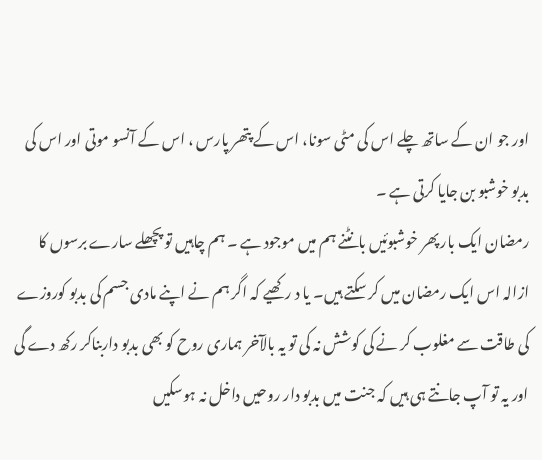اور جو ان کے ساتھ چلے اس کی مٹی سونا، اس کے پتھر پارس ، اس کے آنسو موتی اور اس کی بدبو خوشبو بن جایا کرتی ہے ۔
رمضان ایک بار پھر خوشبوئیں بانٹنے ہم میں موجود ہے ۔ ہم چاہیں تو پچھلے سارے برسوں کا ازالہ اس ایک رمضان میں کر سکتے ہیں۔ یا د رکھیے کہ اگر ہم نے اپنے مادی جسم کی بدبو کوروزے کی طاقت سے مغلوب کر نے کی کوشش نہ کی تو یہ بالآخر ہماری روح کو بھی بدبو داربناکر رکھ دے گی اور یہ تو آپ جانتے ہی ہیں کہ جنت میں بدبو دار روحیں داخل نہ ہوسکیں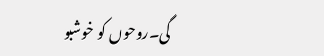گی۔روحوں کو خوشبو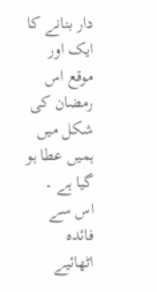دار بنانے کا ایک اور موقع اس رمضان کی شکل میں ہمیں عطا ہو گیا ہے ۔ اس سے فائدہ اٹھائیے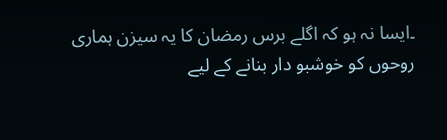۔ایسا نہ ہو کہ اگلے برس رمضان کا یہ سیزن ہماری روحوں کو خوشبو دار بنانے کے لیے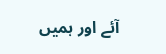آئے اور ہمیں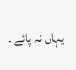یہاں نہ پائے ۔